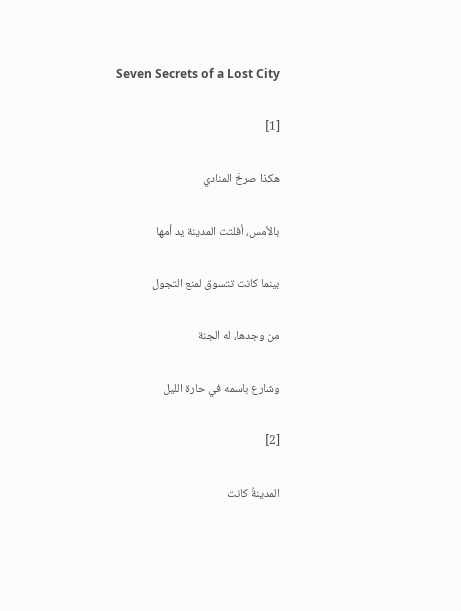Seven Secrets of a Lost City

[1]

هكذا صرخَ المنادي

بالأمس، أفلتت المدينة يد أمها

بينما كانت تتسوق لمنع التجول

من وجدها، له الجنة

وشارع باسمه في حارة الليل

[2]

المدينةُ كانت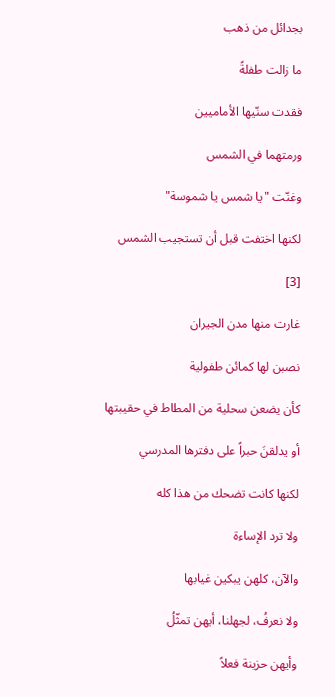بجدائل من ذهب

ما زالت طفلةً

فقدت سنّيها الأماميين

ورمتهما في الشمس

وغنّت "يا شمس يا شموسة"

لكنها اختفت قبل أن تستجيب الشمس

[3]

غارت منها مدن الجيران

نصبن لها كمائن طفولية

كأن يضعن سحلية من المطاط في حقيبتها

أو يدلقنَ حبراً على دفترها المدرسي

لكنها كانت تضحك من هذا كله

ولا ترد الإساءة

والآن، كلهن يبكين غيابها

ولا نعرفُ، لجهلنا، أيهن تمثّلُ

وأيهن حزينة فعلاً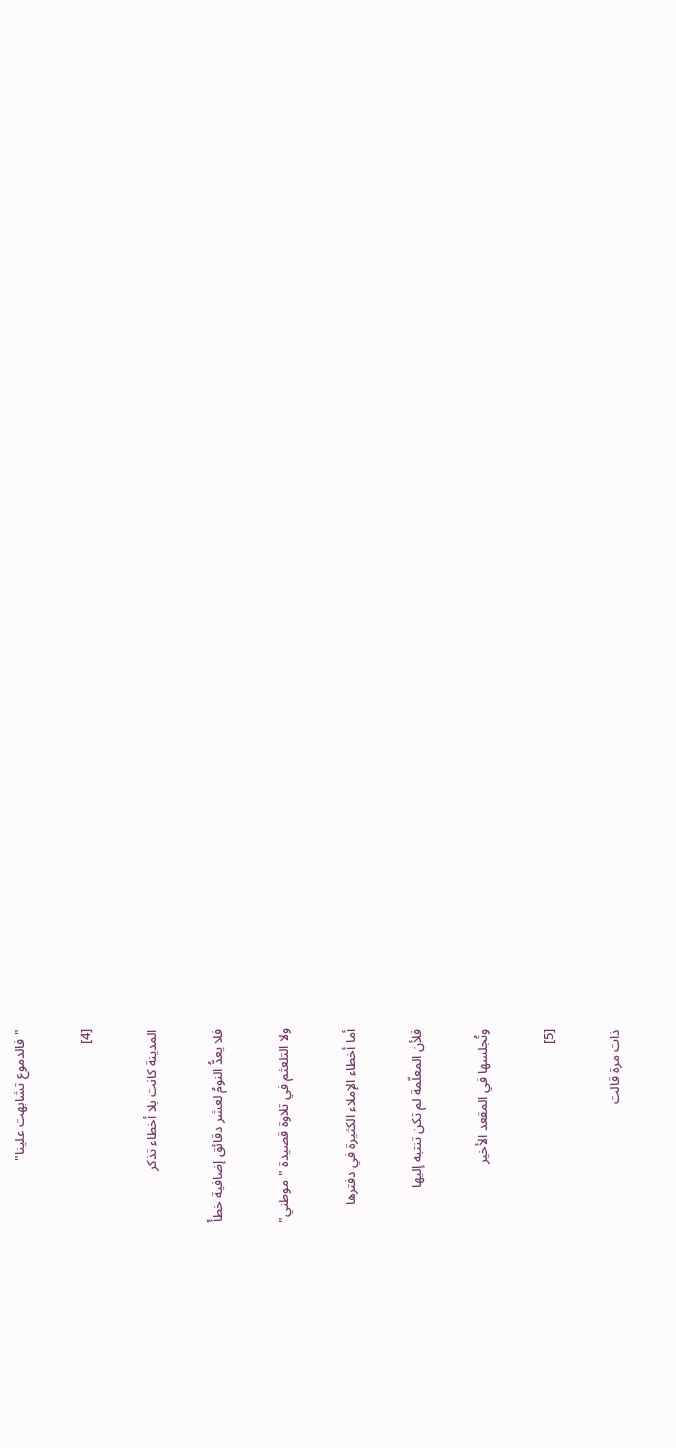"فالدموع تشابهت علينا"

[4]

المدينة كانت بلا أخطاء تذكر

فلا يعدُّ النومُ لعشر دقائق إضافية خطأً

ولا التلعثم في تلاوة قصيدة "موطني"

أما أخطاء الإملاء الكثيرة في دفترها

فلأن المعلّمة لم تكن تنتبه إليها

وتُجلسها في المقعد الأخير

[5]

ذات مرة قالت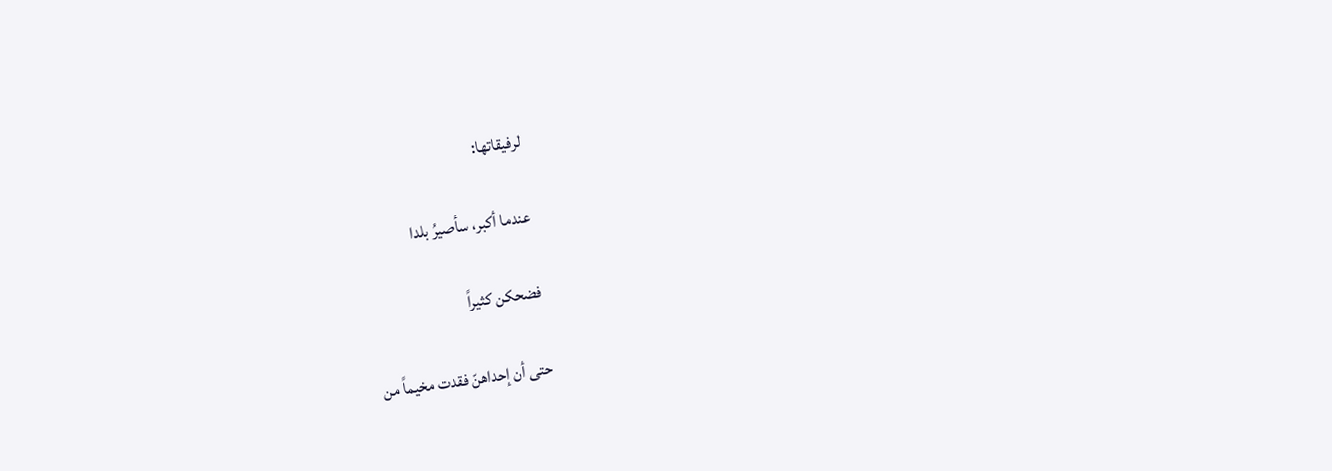لرفيقاتها:

عندما أكبر، سأصيرُ بلدا

فضحكن كثيراً

حتى أن إحداهنّ فقدت مخيماً من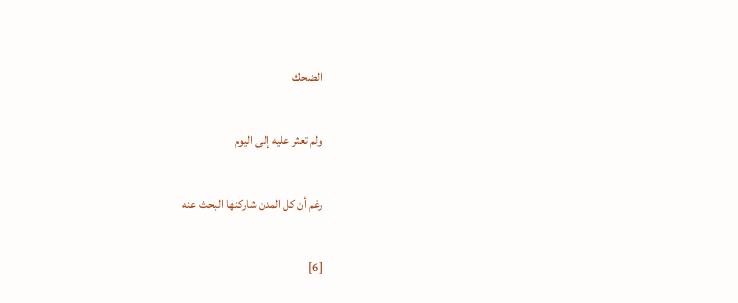الضحك

ولم تعثر عليه إلى اليوم

رغم أن كل المدن شاركنها البحث عنه

[6]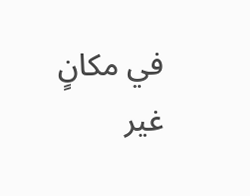في مكانٍ غير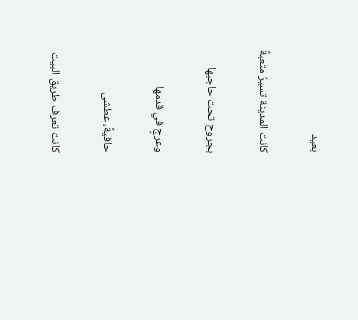بعيد

كانت المدينة تسيرُ متعبةً

بجروح تحت حاجبها

وعرجٍ في قدمها

حافيةً، عطشى

كانت تعرف طريق البيت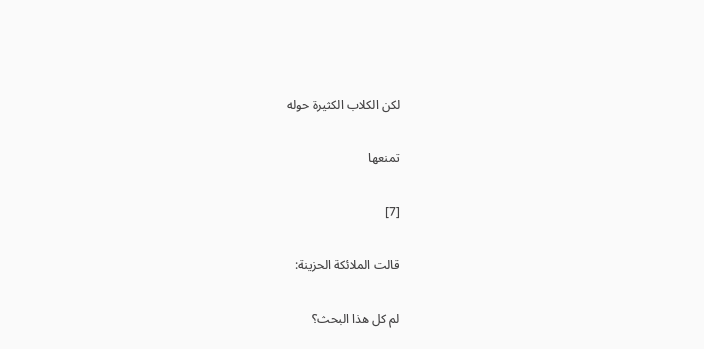لكن الكلاب الكثيرة حوله

تمنعها

[7]

قالت الملائكة الحزينة:

لم كل هذا البحث؟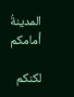المدينةُ أمامكم

لكنكم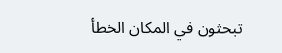تبحثون في المكان الخطأ